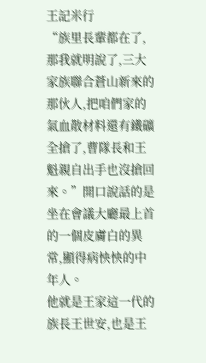王記米行
“族里長輩都在了,那我就明說了,三大家族聯合蒼山新來的那伙人,把咱們家的氣血散材料還有鐵礦全搶了,曹隊長和王魁親自出手也沒搶回來。”開口說話的是坐在會議大廳最上首的一個皮膚白的異常,顯得病怏怏的中年人。
他就是王家這一代的族長王世安,也是王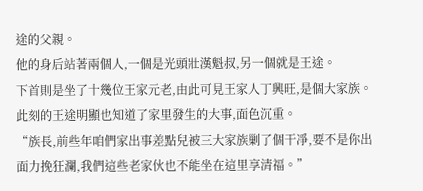途的父親。
他的身后站著兩個人,一個是光頭壯漢魁叔,另一個就是王途。
下首則是坐了十幾位王家元老,由此可見王家人丁興旺,是個大家族。
此刻的王途明顯也知道了家里發生的大事,面色沉重。
“族長,前些年咱們家出事差點兒被三大家族剿了個干凈,要不是你出面力挽狂瀾,我們這些老家伙也不能坐在這里享清福。”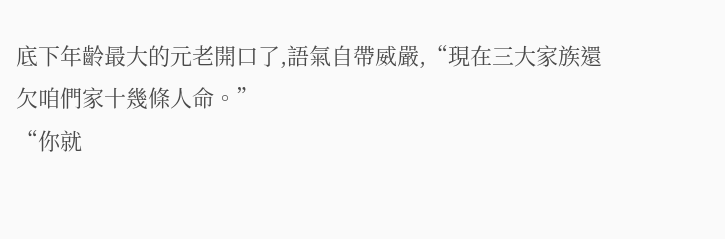底下年齡最大的元老開口了,語氣自帶威嚴,“現在三大家族還欠咱們家十幾條人命。”
“你就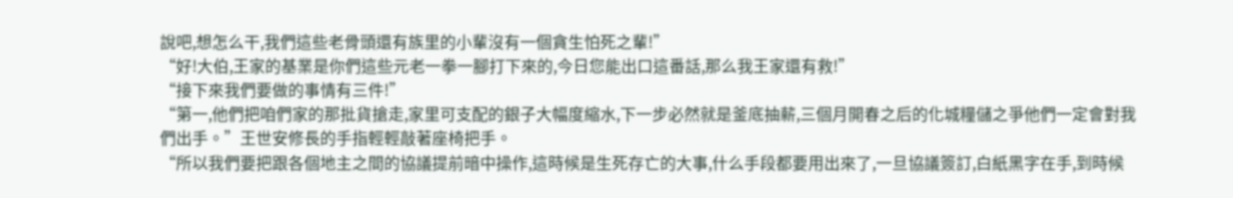說吧,想怎么干,我們這些老骨頭還有族里的小輩沒有一個貪生怕死之輩!”
“好!大伯,王家的基業是你們這些元老一拳一腳打下來的,今日您能出口這番話,那么我王家還有救!”
“接下來我們要做的事情有三件!”
“第一,他們把咱們家的那批貨搶走,家里可支配的銀子大幅度縮水,下一步必然就是釜底抽薪,三個月開春之后的化城糧儲之爭他們一定會對我們出手。”王世安修長的手指輕輕敲著座椅把手。
“所以我們要把跟各個地主之間的協議提前暗中操作,這時候是生死存亡的大事,什么手段都要用出來了,一旦協議簽訂,白紙黑字在手,到時候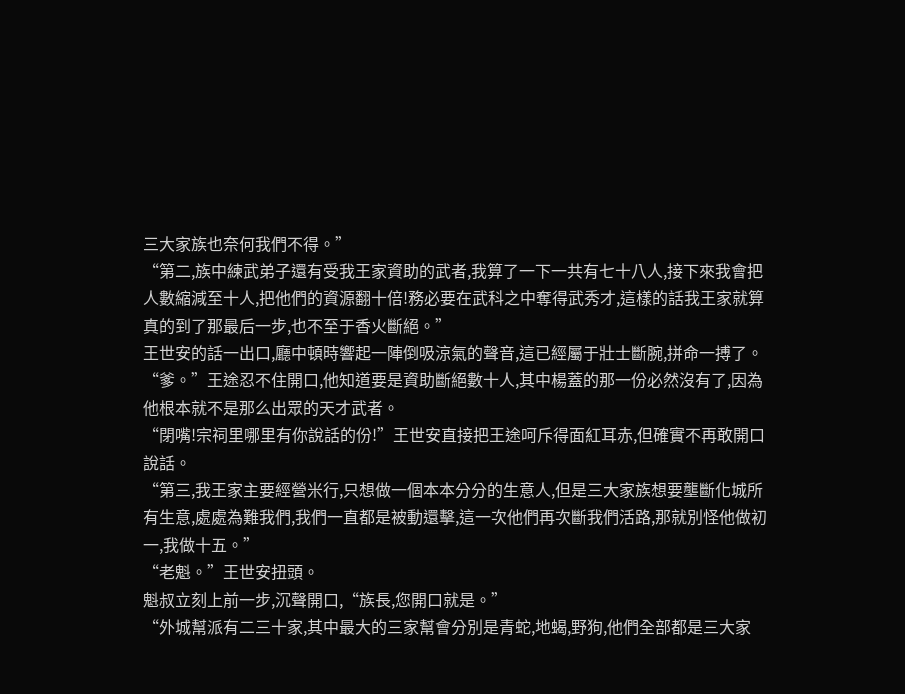三大家族也奈何我們不得。”
“第二,族中練武弟子還有受我王家資助的武者,我算了一下一共有七十八人,接下來我會把人數縮減至十人,把他們的資源翻十倍!務必要在武科之中奪得武秀才,這樣的話我王家就算真的到了那最后一步,也不至于香火斷絕。”
王世安的話一出口,廳中頓時響起一陣倒吸涼氣的聲音,這已經屬于壯士斷腕,拼命一搏了。
“爹。”王途忍不住開口,他知道要是資助斷絕數十人,其中楊蓋的那一份必然沒有了,因為他根本就不是那么出眾的天才武者。
“閉嘴!宗祠里哪里有你說話的份!”王世安直接把王途呵斥得面紅耳赤,但確實不再敢開口說話。
“第三,我王家主要經營米行,只想做一個本本分分的生意人,但是三大家族想要壟斷化城所有生意,處處為難我們,我們一直都是被動還擊,這一次他們再次斷我們活路,那就別怪他做初一,我做十五。”
“老魁。”王世安扭頭。
魁叔立刻上前一步,沉聲開口,“族長,您開口就是。”
“外城幫派有二三十家,其中最大的三家幫會分別是青蛇,地蝎,野狗,他們全部都是三大家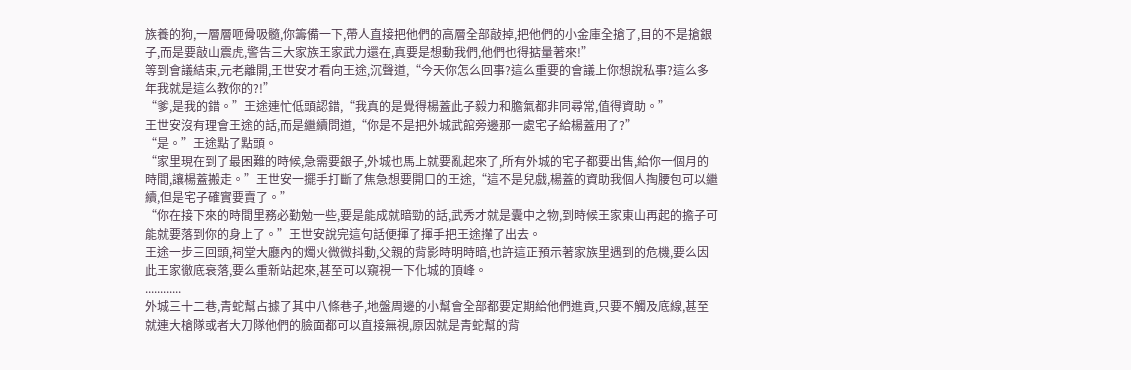族養的狗,一層層咂骨吸髓,你籌備一下,帶人直接把他們的高層全部敲掉,把他們的小金庫全搶了,目的不是搶銀子,而是要敲山震虎,警告三大家族王家武力還在,真要是想動我們,他們也得掂量著來!”
等到會議結束,元老離開,王世安才看向王途,沉聲道,“今天你怎么回事?這么重要的會議上你想說私事?這么多年我就是這么教你的?!”
“爹,是我的錯。”王途連忙低頭認錯,“我真的是覺得楊蓋此子毅力和膽氣都非同尋常,值得資助。”
王世安沒有理會王途的話,而是繼續問道,“你是不是把外城武館旁邊那一處宅子給楊蓋用了?”
“是。”王途點了點頭。
“家里現在到了最困難的時候,急需要銀子,外城也馬上就要亂起來了,所有外城的宅子都要出售,給你一個月的時間,讓楊蓋搬走。”王世安一擺手打斷了焦急想要開口的王途,“這不是兒戲,楊蓋的資助我個人掏腰包可以繼續,但是宅子確實要賣了。”
“你在接下來的時間里務必勤勉一些,要是能成就暗勁的話,武秀才就是囊中之物,到時候王家東山再起的擔子可能就要落到你的身上了。”王世安說完這句話便揮了揮手把王途攆了出去。
王途一步三回頭,祠堂大廳內的燭火微微抖動,父親的背影時明時暗,也許這正預示著家族里遇到的危機,要么因此王家徹底衰落,要么重新站起來,甚至可以窺視一下化城的頂峰。
............
外城三十二巷,青蛇幫占據了其中八條巷子,地盤周邊的小幫會全部都要定期給他們進貢,只要不觸及底線,甚至就連大槍隊或者大刀隊他們的臉面都可以直接無視,原因就是青蛇幫的背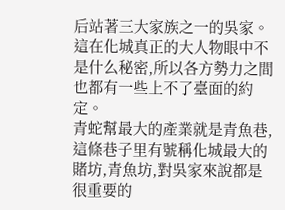后站著三大家族之一的吳家。
這在化城真正的大人物眼中不是什么秘密,所以各方勢力之間也都有一些上不了臺面的約定。
青蛇幫最大的產業就是青魚巷,這條巷子里有號稱化城最大的賭坊,青魚坊,對吳家來說都是很重要的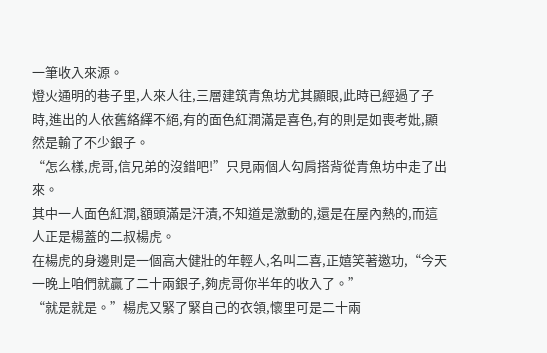一筆收入來源。
燈火通明的巷子里,人來人往,三層建筑青魚坊尤其顯眼,此時已經過了子時,進出的人依舊絡繹不絕,有的面色紅潤滿是喜色,有的則是如喪考妣,顯然是輸了不少銀子。
“怎么樣,虎哥,信兄弟的沒錯吧!”只見兩個人勾肩搭背從青魚坊中走了出來。
其中一人面色紅潤,額頭滿是汗漬,不知道是激動的,還是在屋內熱的,而這人正是楊蓋的二叔楊虎。
在楊虎的身邊則是一個高大健壯的年輕人,名叫二喜,正嬉笑著邀功,“今天一晚上咱們就贏了二十兩銀子,夠虎哥你半年的收入了。”
“就是就是。”楊虎又緊了緊自己的衣領,懷里可是二十兩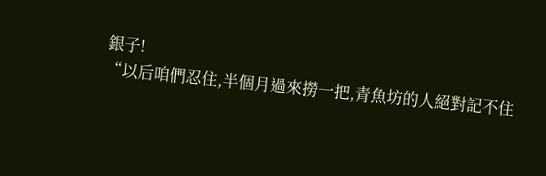銀子!
“以后咱們忍住,半個月過來撈一把,青魚坊的人絕對記不住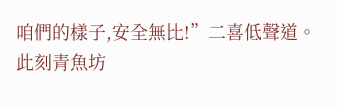咱們的樣子,安全無比!”二喜低聲道。
此刻青魚坊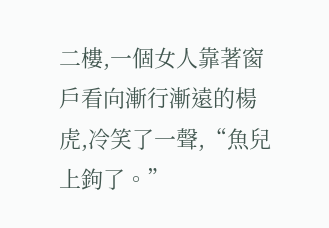二樓,一個女人靠著窗戶看向漸行漸遠的楊虎,冷笑了一聲,“魚兒上鉤了。”